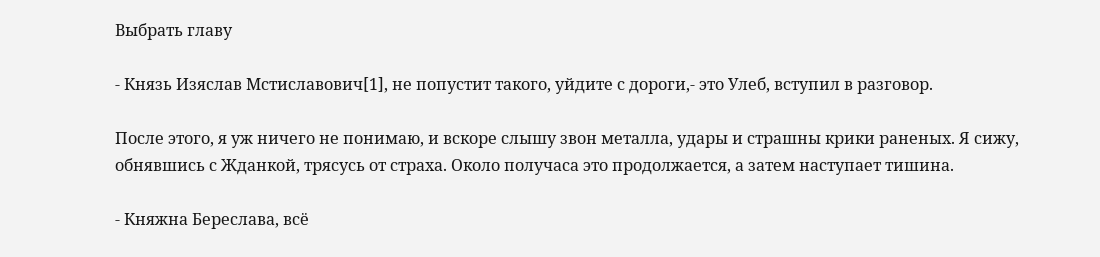Выбрать главу

- Князь Изяслав Мстиславович[1], не попустит такого, уйдите с дороги,- это Улеб, вступил в разговор.

После этого, я уж ничего не понимаю, и вскоре слышу звон металла, удары и страшны крики раненых. Я сижу, обнявшись с Жданкой, трясусь от страха. Около получаса это продолжается, а затем наступает тишина.

- Княжна Береслава, всё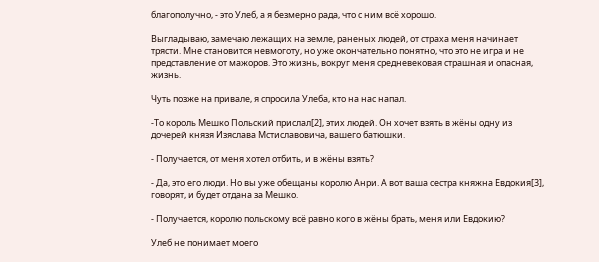благополучно, - это Улеб, а я безмерно рада, что с ним всё хорошо.

Выгладываю, замечаю лежащих на земле, раненых людей, от страха меня начинает трясти. Мне становится невмоготу, но уже окончательно понятно, что это не игра и не представление от мажоров. Это жизнь, вокруг меня средневековая страшная и опасная, жизнь.

Чуть позже на привале, я спросила Улеба, кто на нас напал.

-То король Мешко Польский прислал[2], этих людей. Он хочет взять в жёны одну из дочерей князя Изяслава Мстиславовича, вашего батюшки.

- Получается, от меня хотел отбить, и в жёны взять?

- Да, это его люди. Но вы уже обещаны королю Анри. А вот ваша сестра княжна Евдокия[3], говорят, и будет отдана за Мешко.

- Получается, королю польскому всё равно кого в жёны брать, меня или Евдокию?

Улеб не понимает моего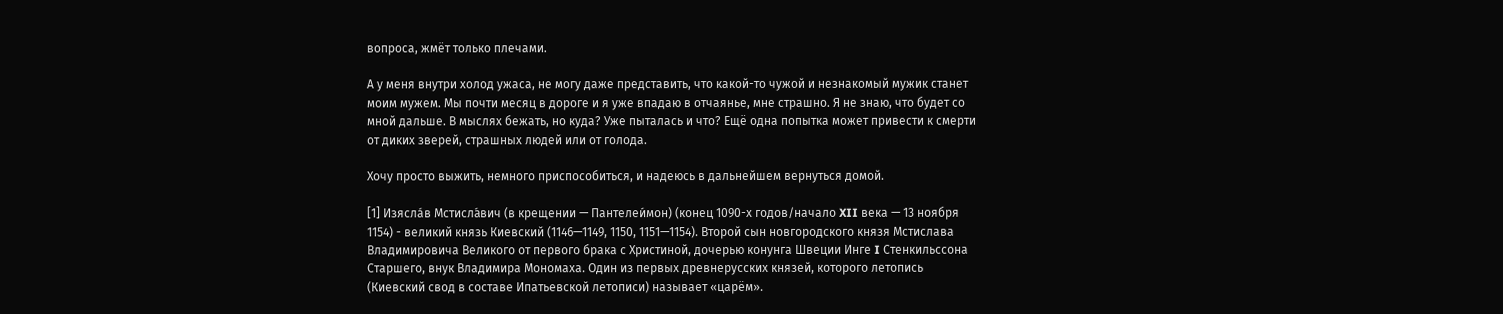вопроса, жмёт только плечами.

А у меня внутри холод ужаса, не могу даже представить, что какой-то чужой и незнакомый мужик станет моим мужем. Мы почти месяц в дороге и я уже впадаю в отчаянье, мне страшно. Я не знаю, что будет со мной дальше. В мыслях бежать, но куда? Уже пыталась и что? Ещё одна попытка может привести к смерти от диких зверей, страшных людей или от голода.

Хочу просто выжить, немного приспособиться, и надеюсь в дальнейшем вернуться домой.

[1] Изясла́в Мстисла́вич (в крещении — Пантелеи́мон) (конец 1090-х годов/начало XII века — 13 ноября 1154) - великий князь Киевский (1146—1149, 1150, 1151—1154). Второй сын новгородского князя Мстислава Владимировича Великого от первого брака с Христиной, дочерью конунга Швеции Инге I Стенкильссона Старшего, внук Владимира Мономаха. Один из первых древнерусских князей, которого летопись (Киевский свод в составе Ипатьевской летописи) называет «царём».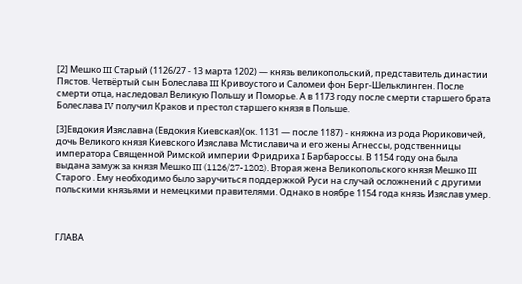[2] Мешко III Старый (1126/27 - 13 марта 1202) — князь великопольский, представитель династии Пястов. Четвёртый сын Болеслава III Кривоустого и Саломеи фон Берг-Шельклинген. После смерти отца, наследовал Великую Польшу и Поморье. А в 1173 году после смерти старшего брата Болеслава IV получил Краков и престол старшего князя в Польше.

[3]Евдокия Изяславна (Евдокия Киевская)(ок. 1131 — после 1187) - княжна из рода Рюриковичей, дочь Великого князя Киевского Изяслава Мстиславича и его жены Агнессы, родственницы императора Священной Римской империи Фридриха I Барбароссы. В 1154 году она была выдана замуж за князя Мешко III (1126/27-1202). Вторая жена Великопольского князя Мешко III Старого . Ему необходимо было заручиться поддержкой Руси на случай осложнений с другими польскими князьями и немецкими правителями. Однако в ноябре 1154 года князь Изяслав умер.



ГЛАВА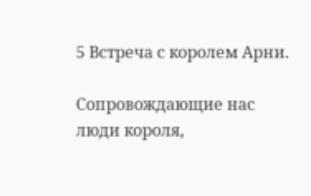5 Встреча с королем Арни.

Сопровождающие нас люди короля,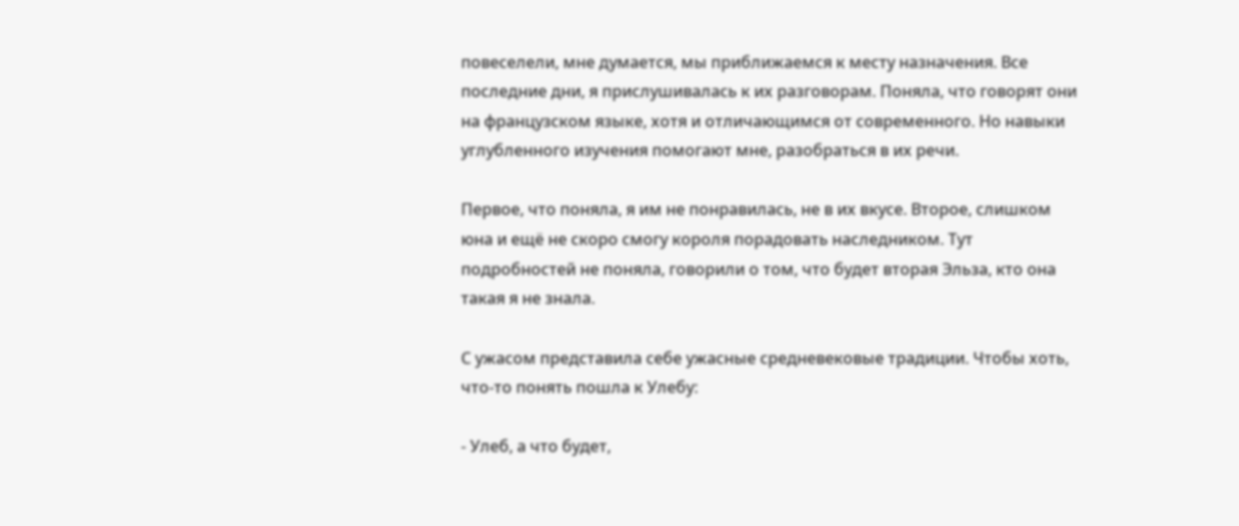повеселели, мне думается, мы приближаемся к месту назначения. Все последние дни, я прислушивалась к их разговорам. Поняла, что говорят они на французском языке, хотя и отличающимся от современного. Но навыки углубленного изучения помогают мне, разобраться в их речи.

Первое, что поняла, я им не понравилась, не в их вкусе. Второе, слишком юна и ещё не скоро смогу короля порадовать наследником. Тут подробностей не поняла, говорили о том, что будет вторая Эльза, кто она такая я не знала.

С ужасом представила себе ужасные средневековые традиции. Чтобы хоть, что-то понять пошла к Улебу:

- Улеб, а что будет,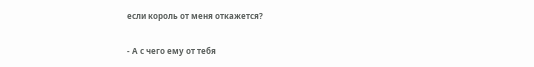если король от меня откажется?

- А с чего ему от тебя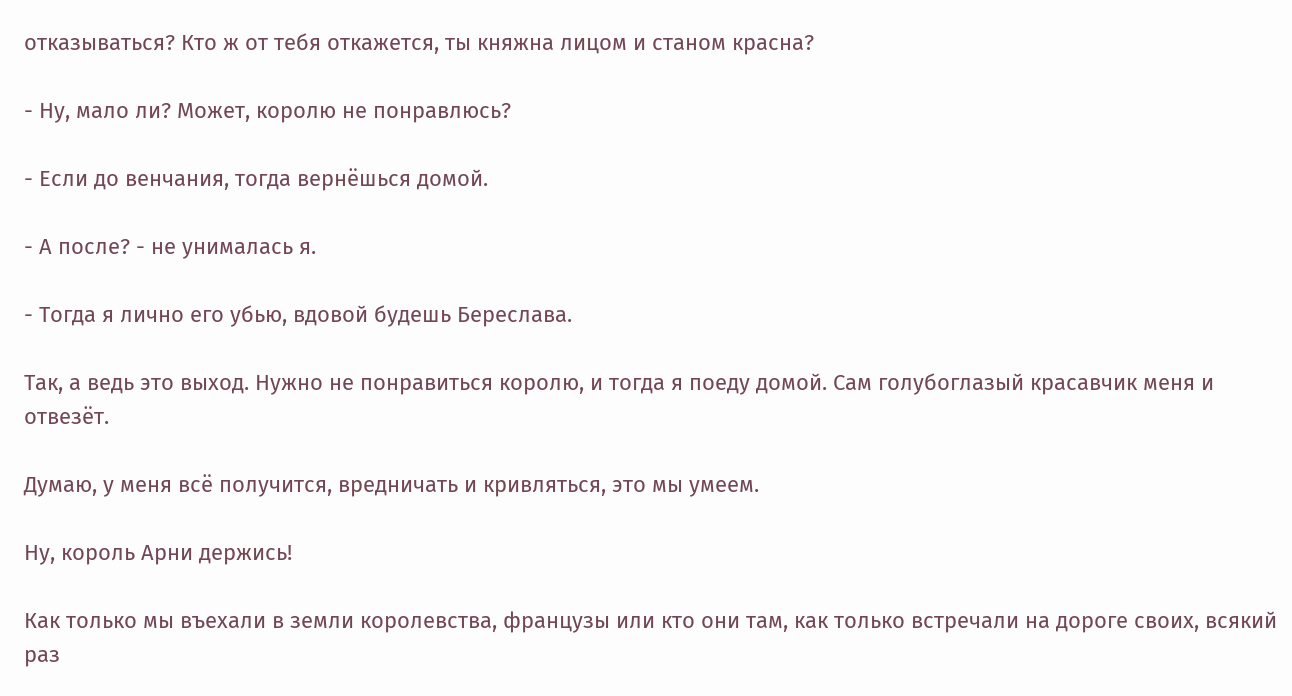отказываться? Кто ж от тебя откажется, ты княжна лицом и станом красна?

- Ну, мало ли? Может, королю не понравлюсь?

- Если до венчания, тогда вернёшься домой.

- А после? - не унималась я.

- Тогда я лично его убью, вдовой будешь Береслава.

Так, а ведь это выход. Нужно не понравиться королю, и тогда я поеду домой. Сам голубоглазый красавчик меня и отвезёт.

Думаю, у меня всё получится, вредничать и кривляться, это мы умеем.

Ну, король Арни держись!

Как только мы въехали в земли королевства, французы или кто они там, как только встречали на дороге своих, всякий раз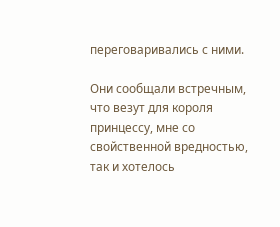переговаривались с ними.

Они сообщали встречным, что везут для короля принцессу, мне со свойственной вредностью, так и хотелось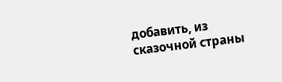добавить, из сказочной страны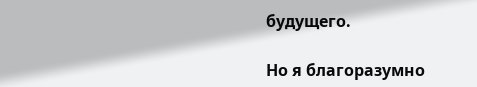будущего.

Но я благоразумно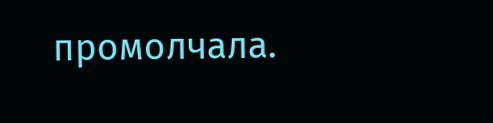промолчала.